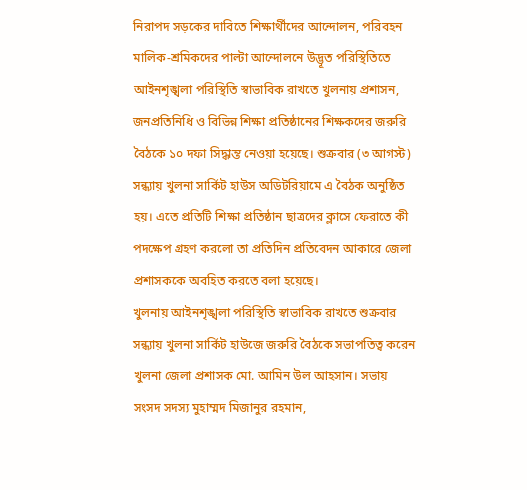নিরাপদ সড়কের দাবিতে শিক্ষার্থীদের আন্দোলন, পরিবহন মালিক-শ্রমিকদের পাল্টা আন্দোলনে উদ্ভূত পরিস্থিতিতে আইনশৃঙ্খলা পরিস্থিতি স্বাভাবিক রাখতে খুলনায় প্রশাসন, জনপ্রতিনিধি ও বিভিন্ন শিক্ষা প্রতিষ্ঠানের শিক্ষকদের জরুরি বৈঠকে ১০ দফা সিদ্ধান্ত নেওয়া হয়েছে। শুক্রবার (৩ আগস্ট) সন্ধ্যায় খুলনা সার্কিট হাউস অডিটরিয়ামে এ বৈঠক অনুষ্ঠিত হয়। এতে প্রতিটি শিক্ষা প্রতিষ্ঠান ছাত্রদের ক্লাসে ফেরাতে কী পদক্ষেপ গ্রহণ করলো তা প্রতিদিন প্রতিবেদন আকারে জেলা প্রশাসককে অবহিত করতে বলা হয়েছে।
খুলনায় আইনশৃঙ্খলা পরিস্থিতি স্বাভাবিক রাখতে শুক্রবার সন্ধ্যায় খুলনা সার্কিট হাউজে জরুরি বৈঠকে সভাপতিত্ব করেন খুলনা জেলা প্রশাসক মো. আমিন উল আহসান। সভায় সংসদ সদস্য মুহাম্মদ মিজানুর রহমান,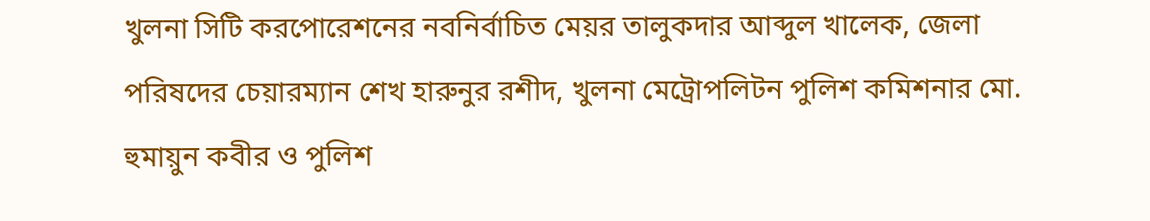খুলনা সিটি করপোরেশনের নবনির্বাচিত মেয়র তালুকদার আব্দুল খালেক, জেলা পরিষদের চেয়ারম্যান শেখ হারুনুর রশীদ, খুলনা মেট্রোপলিটন পুলিশ কমিশনার মো. হুমায়ুন কবীর ও পুলিশ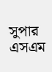সুপার এসএম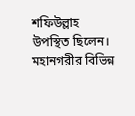শফিউল্লাহ উপস্থিত ছিলেন। মহানগরীর বিভিন্ন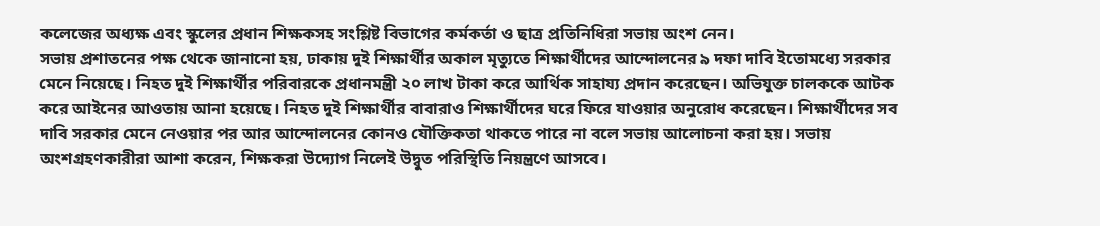কলেজের অধ্যক্ষ এবং স্কুলের প্রধান শিক্ষকসহ সংশ্লিষ্ট বিভাগের কর্মকর্তা ও ছাত্র প্রতিনিধিরা সভায় অংশ নেন।
সভায় প্রশাতনের পক্ষ থেকে জানানো হয়, ঢাকায় দুই শিক্ষার্থীর অকাল মৃত্যুতে শিক্ষার্থীদের আন্দোলনের ৯ দফা দাবি ইতোমধ্যে সরকার মেনে নিয়েছে। নিহত দুই শিক্ষার্থীর পরিবারকে প্রধানমন্ত্রী ২০ লাখ টাকা করে আর্থিক সাহায্য প্রদান করেছেন। অভিযুক্ত চালককে আটক করে আইনের আওতায় আনা হয়েছে। নিহত দুই শিক্ষার্থীর বাবারাও শিক্ষার্থীদের ঘরে ফিরে যাওয়ার অনুরোধ করেছেন। শিক্ষার্থীদের সব দাবি সরকার মেনে নেওয়ার পর আর আন্দোলনের কোনও যৌক্তিকতা থাকতে পারে না বলে সভায় আলোচনা করা হয়। সভায় অংশগ্রহণকারীরা আশা করেন, শিক্ষকরা উদ্যোগ নিলেই উদ্বুত পরিস্থিতি নিয়ন্ত্রণে আসবে।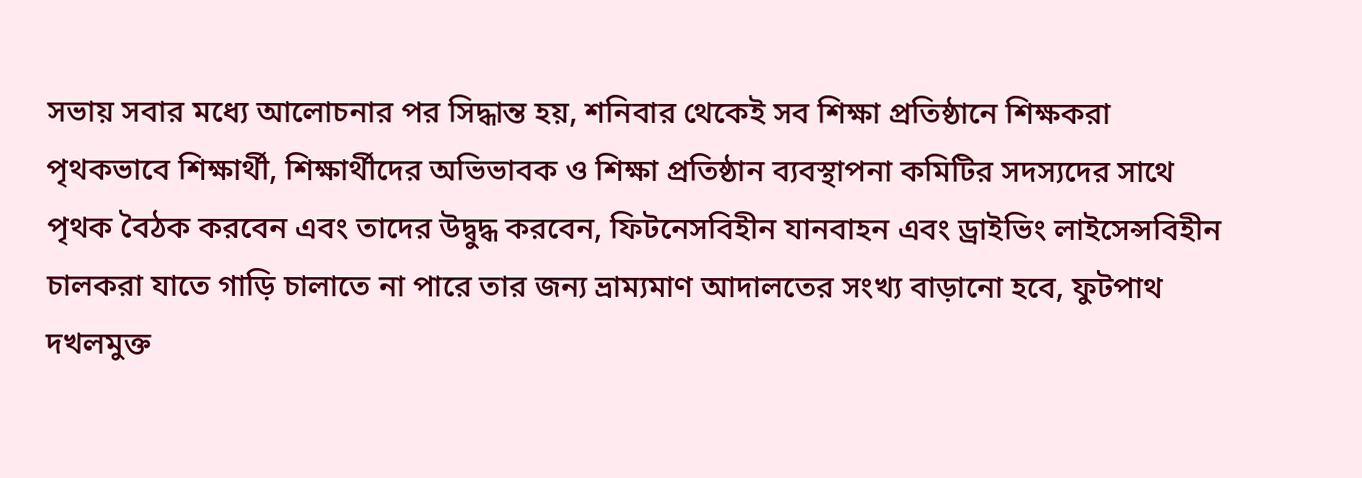সভায় সবার মধ্যে আলোচনার পর সিদ্ধান্ত হয়, শনিবার থেকেই সব শিক্ষা প্রতিষ্ঠানে শিক্ষকরা পৃথকভাবে শিক্ষার্থী, শিক্ষার্থীদের অভিভাবক ও শিক্ষা প্রতিষ্ঠান ব্যবস্থাপনা কমিটির সদস্যদের সাথে পৃথক বৈঠক করবেন এবং তাদের উদ্বুদ্ধ করবেন, ফিটনেসবিহীন যানবাহন এবং ড্রাইভিং লাইসেন্সবিহীন চালকরা যাতে গাড়ি চালাতে না পারে তার জন্য ভ্রাম্যমাণ আদালতের সংখ্য বাড়ানো হবে, ফুটপাথ দখলমুক্ত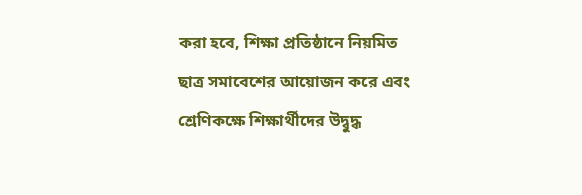করা হবে, শিক্ষা প্রতিষ্ঠানে নিয়মিত ছাত্র সমাবেশের আয়োজন করে এবং শ্রেণিকক্ষে শিক্ষার্থীদের উদ্বুদ্ধ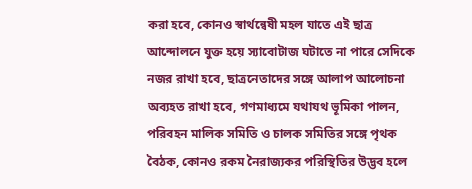করা হবে, কোনও স্বার্থন্বেষী মহল যাতে এই ছাত্র আন্দোলনে যুক্ত হয়ে স্যাবোটাজ ঘটাতে না পারে সেদিকে নজর রাখা হবে, ছাত্রনেতাদের সঙ্গে আলাপ আলোচনা অব্যহত রাখা হবে, গণমাধ্যমে যথাযথ ভূমিকা পালন, পরিবহন মালিক সমিতি ও চালক সমিতির সঙ্গে পৃথক বৈঠক, কোনও রকম নৈরাজ্যকর পরিস্থিতির উদ্ভব হলে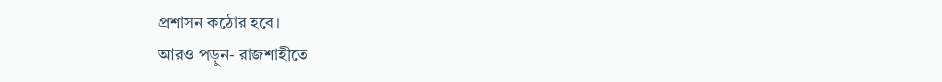প্রশাসন কঠোর হবে।
আরও পড়ুন- রাজশাহীতে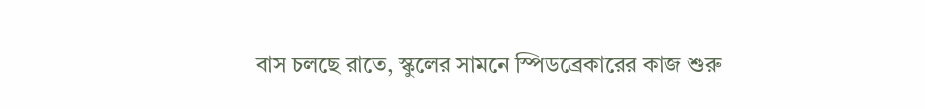বাস চলছে রাতে, স্কুলের সামনে স্পিডব্রেকারের কাজ শুরু